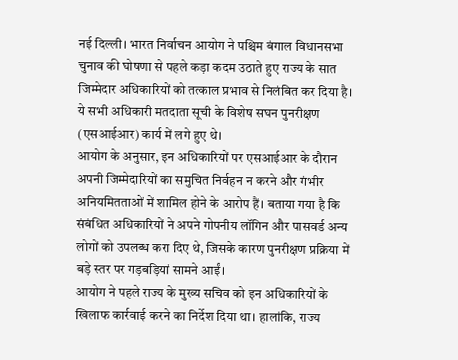नई दिल्ली। भारत निर्वाचन आयोग ने पश्चिम बंगाल विधानसभा चुनाव की घोषणा से पहले कड़ा कदम उठाते हुए राज्य के सात जिम्मेदार अधिकारियों को तत्काल प्रभाव से निलंबित कर दिया है। ये सभी अधिकारी मतदाता सूची के विशेष सघन पुनरीक्षण (एसआईआर) कार्य में लगे हुए थे।
आयोग के अनुसार, इन अधिकारियों पर एसआईआर के दौरान अपनी जिम्मेदारियों का समुचित निर्वहन न करने और गंभीर अनियमितताओं में शामिल होने के आरोप हैं। बताया गया है कि संबंधित अधिकारियों ने अपने गोपनीय लॉगिन और पासवर्ड अन्य लोगों को उपलब्ध करा दिए थे, जिसके कारण पुनरीक्षण प्रक्रिया में बड़े स्तर पर गड़बड़ियां सामने आईं।
आयोग ने पहले राज्य के मुख्य सचिव को इन अधिकारियों के खिलाफ कार्रवाई करने का निर्देश दिया था। हालांकि, राज्य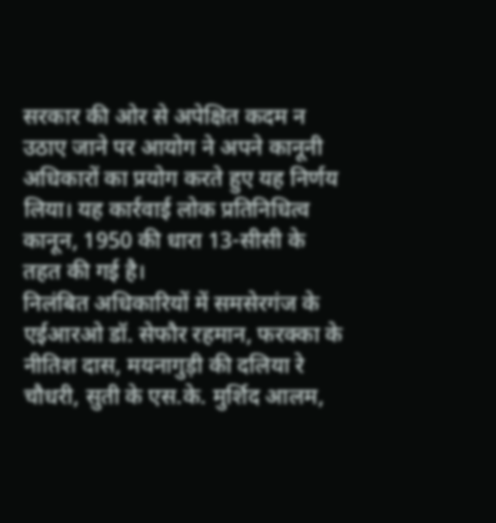सरकार की ओर से अपेक्षित कदम न उठाए जाने पर आयोग ने अपने कानूनी अधिकारों का प्रयोग करते हुए यह निर्णय लिया। यह कार्रवाई लोक प्रतिनिधित्व कानून, 1950 की धारा 13-सीसी के तहत की गई है।
निलंबित अधिकारियों में समसेरगंज के एईआरओ डॉ. सेफौर रहमान, फरक्का के नीतिश दास, मयनागुड़ी की दलिया रे चौधरी, सुती के एस.के. मुर्शिद आलम,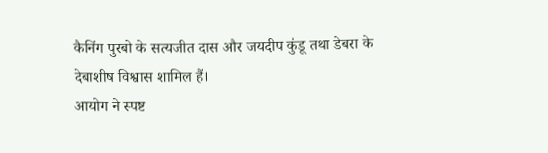कैनिंग पुरबो के सत्यजीत दास और जयदीप कुंडू तथा डेबरा के देबाशीष विश्वास शामिल हैं।
आयोग ने स्पष्ट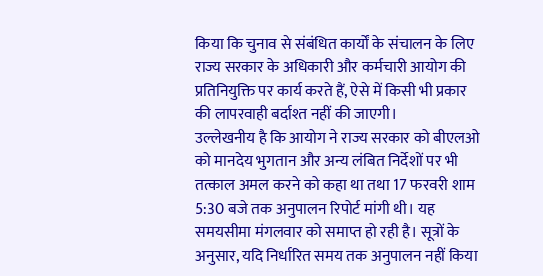किया कि चुनाव से संबंधित कार्यों के संचालन के लिए राज्य सरकार के अधिकारी और कर्मचारी आयोग की प्रतिनियुक्ति पर कार्य करते हैं, ऐसे में किसी भी प्रकार की लापरवाही बर्दाश्त नहीं की जाएगी।
उल्लेखनीय है कि आयोग ने राज्य सरकार को बीएलओ को मानदेय भुगतान और अन्य लंबित निर्देशों पर भी तत्काल अमल करने को कहा था तथा 17 फरवरी शाम 5:30 बजे तक अनुपालन रिपोर्ट मांगी थी। यह समयसीमा मंगलवार को समाप्त हो रही है। सूत्रों के अनुसार, यदि निर्धारित समय तक अनुपालन नहीं किया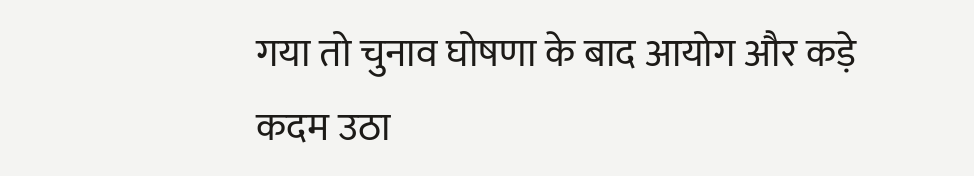गया तो चुनाव घोषणा के बाद आयोग और कड़े कदम उठा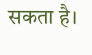सकता है।